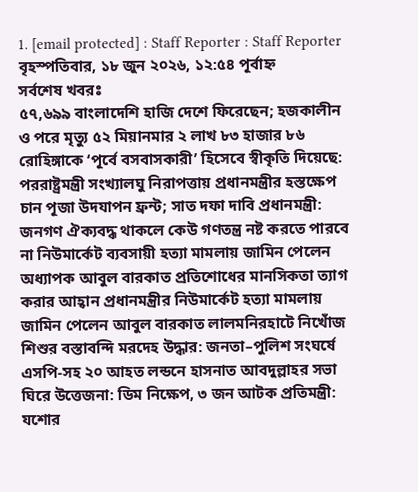1. [email protected] : Staff Reporter : Staff Reporter
বৃহস্পতিবার, ১৮ জুন ২০২৬, ১২:৫৪ পূর্বাহ্ন
সর্বশেষ খবরঃ
৫৭,৬৯৯ বাংলাদেশি হাজি দেশে ফিরেছেন; হজকালীন ও পরে মৃত্যু ৫২ মিয়ানমার ২ লাখ ৮৩ হাজার ৮৬ রোহিঙ্গাকে ‘পূর্বে বসবাসকারী’ হিসেবে স্বীকৃতি দিয়েছে: পররাষ্ট্রমন্ত্রী সংখ্যালঘু নিরাপত্তায় প্রধানমন্ত্রীর হস্তক্ষেপ চান পূজা উদযাপন ফ্রন্ট; সাত দফা দাবি প্রধানমন্ত্রী: জনগণ ঐক্যবদ্ধ থাকলে কেউ গণতন্ত্র নষ্ট করতে পারবে না নিউমার্কেট ব্যবসায়ী হত্যা মামলায় জামিন পেলেন অধ্যাপক আবুল বারকাত প্রতিশোধের মানসিকতা ত্যাগ করার আহ্বান প্রধানমন্ত্রীর নিউমার্কেট হত্যা মামলায় জামিন পেলেন আবুল বারকাত লালমনিরহাটে নিখোঁজ শিশুর বস্তাবন্দি মরদেহ উদ্ধার: জনতা–পুলিশ সংঘর্ষে এসপি-সহ ২০ আহত লন্ডনে হাসনাত আবদুল্লাহর সভা ঘিরে উত্তেজনা: ডিম নিক্ষেপ, ৩ জন আটক প্রতিমন্ত্রী: যশোর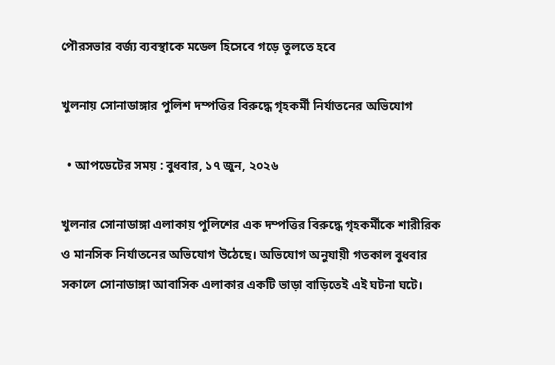পৌরসভার বর্জ্য ব্যবস্থাকে মডেল হিসেবে গড়ে তুলতে হবে

খুলনায় সোনাডাঙ্গার পুলিশ দম্পত্তির বিরুদ্ধে গৃহকর্মী নির্যাতনের অভিযোগ

  • আপডেটের সময় : বুধবার, ১৭ জুন, ২০২৬

খুলনার সোনাডাঙ্গা এলাকায় পুলিশের এক দম্পত্তির বিরুদ্ধে গৃহকর্মীকে শারীরিক ও মানসিক নির্যাতনের অভিযোগ উঠেছে। অভিযোগ অনুযায়ী গতকাল বুধবার সকালে সোনাডাঙ্গা আবাসিক এলাকার একটি ভাড়া বাড়িতেই এই ঘটনা ঘটে।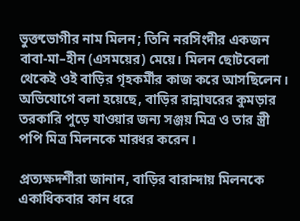ভুক্তভোগীর নাম মিলন; তিনি নরসিংদীর একজন বাবা-মা–হীন (এসময়ের) মেয়ে। মিলন ছোটবেলা থেকেই ওই বাড়ির গৃহকর্মীর কাজ করে আসছিলেন। অভিযোগে বলা হয়েছে, বাড়ির রান্নাঘরের কুমড়ার তরকারি পুড়ে যাওয়ার জন্য সঞ্জয় মিত্র ও তার স্ত্রী পপি মিত্র মিলনকে মারধর করেন।

প্রত্যক্ষদর্শীরা জানান, বাড়ির বারান্দায় মিলনকে একাধিকবার কান ধরে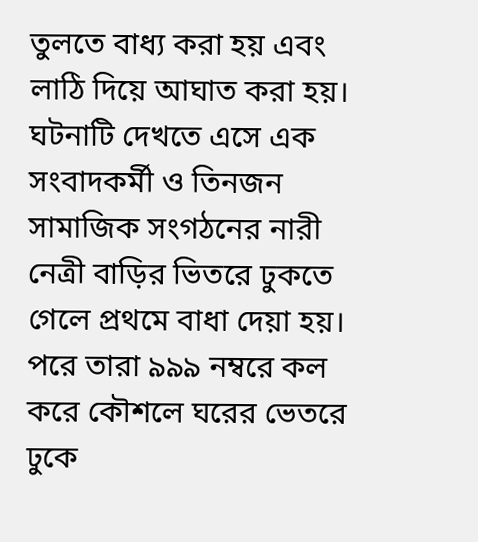তুলতে বাধ্য করা হয় এবং লাঠি দিয়ে আঘাত করা হয়। ঘটনাটি দেখতে এসে এক সংবাদকর্মী ও তিনজন সামাজিক সংগঠনের নারী নেত্রী বাড়ির ভিতরে ঢুকতে গেলে প্রথমে বাধা দেয়া হয়। পরে তারা ৯৯৯ নম্বরে কল করে কৌশলে ঘরের ভেতরে ঢুকে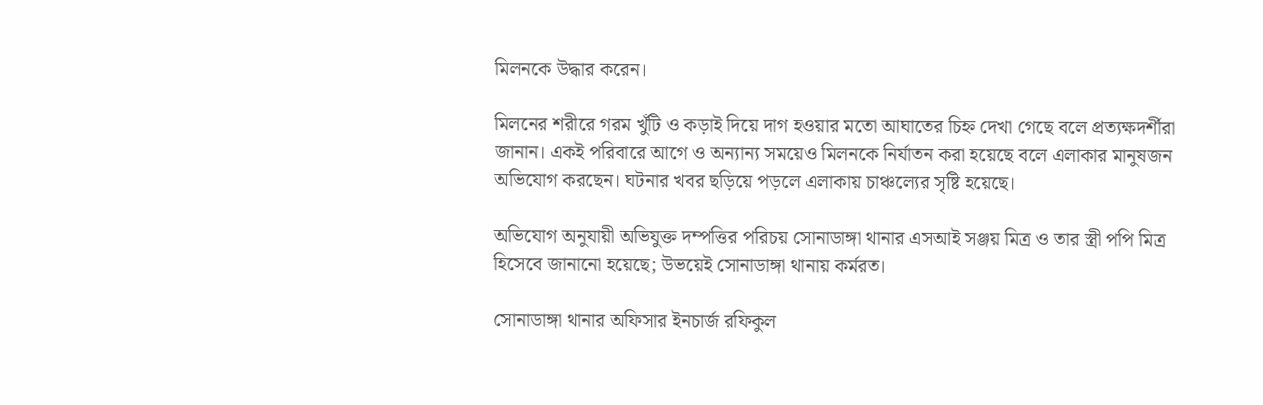মিলনকে উদ্ধার করেন।

মিলনের শরীরে গরম খুঁটি ও কড়াই দিয়ে দাগ হওয়ার মতো আঘাতের চিহ্ন দেখা গেছে বলে প্রত্যক্ষদর্শীরা জানান। একই পরিবারে আগে ও অন্যান্য সময়েও মিলনকে নির্যাতন করা হয়েছে বলে এলাকার মানুষজন অভিযোগ করছেন। ঘটনার খবর ছড়িয়ে পড়লে এলাকায় চাঞ্চল্যের সৃষ্টি হয়েছে।

অভিযোগ অনুযায়ী অভিযুক্ত দম্পত্তির পরিচয় সোনাডাঙ্গা থানার এসআই সঞ্জয় মিত্র ও তার স্ত্রী পপি মিত্র হিসেবে জানানো হয়েছে; উভয়েই সোনাডাঙ্গা থানায় কর্মরত।

সোনাডাঙ্গা থানার অফিসার ইনচার্জ রফিকুল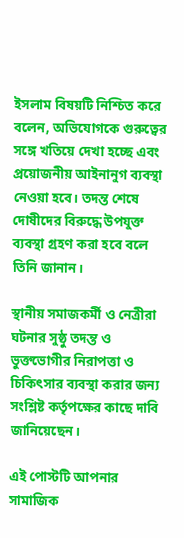ইসলাম বিষয়টি নিশ্চিত করে বলেন, অভিযোগকে গুরুত্বের সঙ্গে খতিয়ে দেখা হচ্ছে এবং প্রয়োজনীয় আইনানুগ ব্যবস্থা নেওয়া হবে। তদন্ত শেষে দোষীদের বিরুদ্ধে উপযুক্ত ব্যবস্থা গ্রহণ করা হবে বলে তিনি জানান।

স্থানীয় সমাজকর্মী ও নেত্রীরা ঘটনার সুষ্ঠু তদন্ত ও ভুক্তভোগীর নিরাপত্তা ও চিকিৎসার ব্যবস্থা করার জন্য সংশ্লিষ্ট কর্তৃপক্ষের কাছে দাবি জানিয়েছেন।

এই পোস্টটি আপনার সামাজিক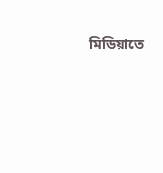মিডিয়াতে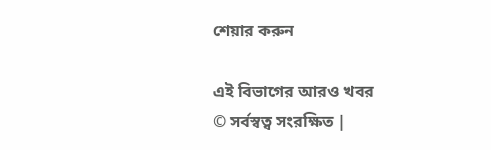শেয়ার করুন

এই বিভাগের আরও খবর
© সর্বস্বত্ব সংরক্ষিত |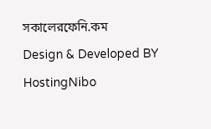সকালেরফেনি.কম
Design & Developed BY HostingNibo